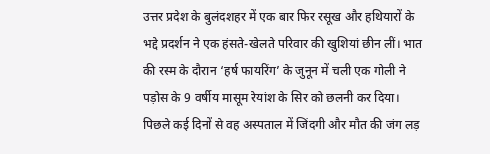उत्तर प्रदेश के बुलंदशहर में एक बार फिर रसूख और हथियारों के भद्दे प्रदर्शन ने एक हंसते-खेलते परिवार की खुशियां छीन लीं। भात की रस्म के दौरान ‘हर्ष फायरिंग’ के जुनून में चली एक गोली ने पड़ोस के 9 वर्षीय मासूम रेयांश के सिर को छलनी कर दिया। पिछले कई दिनों से वह अस्पताल में जिंदगी और मौत की जंग लड़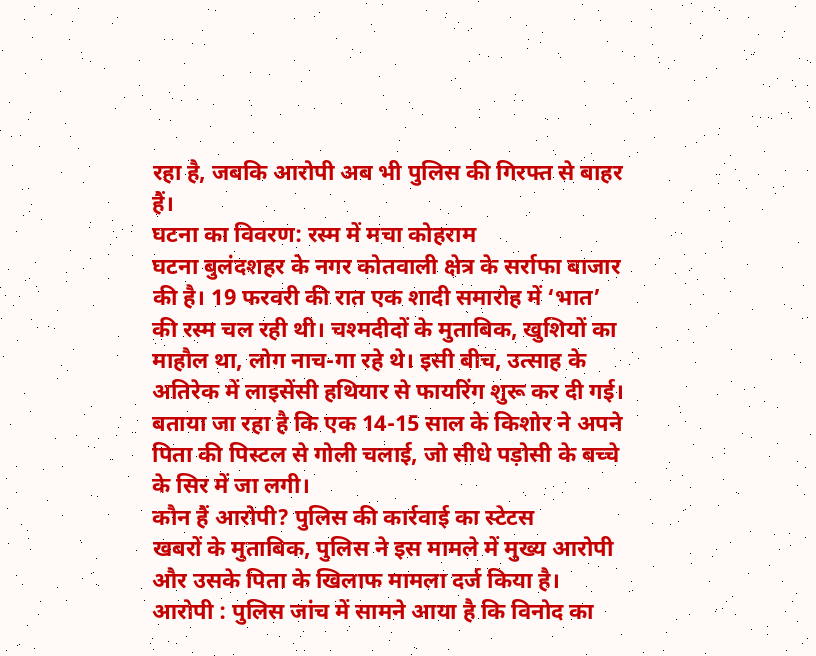रहा है, जबकि आरोपी अब भी पुलिस की गिरफ्त से बाहर हैं।
घटना का विवरण: रस्म में मचा कोहराम
घटना बुलंदशहर के नगर कोतवाली क्षेत्र के सर्राफा बाजार की है। 19 फरवरी की रात एक शादी समारोह में ‘भात’ की रस्म चल रही थी। चश्मदीदों के मुताबिक, खुशियों का माहौल था, लोग नाच-गा रहे थे। इसी बीच, उत्साह के अतिरेक में लाइसेंसी हथियार से फायरिंग शुरू कर दी गई। बताया जा रहा है कि एक 14-15 साल के किशोर ने अपने पिता की पिस्टल से गोली चलाई, जो सीधे पड़ोसी के बच्चे के सिर में जा लगी।
कौन हैं आरोपी? पुलिस की कार्रवाई का स्टेटस
खबरों के मुताबिक, पुलिस ने इस मामले में मुख्य आरोपी और उसके पिता के खिलाफ मामला दर्ज किया है।
आरोपी : पुलिस जांच में सामने आया है कि विनोद का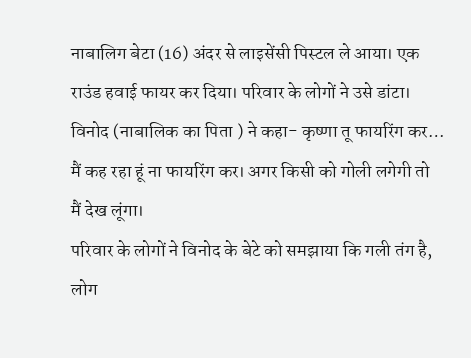नाबालिग बेटा (16) अंदर से लाइसेंसी पिस्टल ले आया। एक राउंड हवाई फायर कर दिया। परिवार के लोगों ने उसे डांटा। विनोद (नाबालिक का पिता ) ने कहा- कृष्णा तू फायरिंग कर… मैं कह रहा हूं ना फायरिंग कर। अगर किसी को गोली लगेगी तो मैं देख लूंगा।
परिवार के लोगों ने विनोद के बेटे को समझाया कि गली तंग है, लोग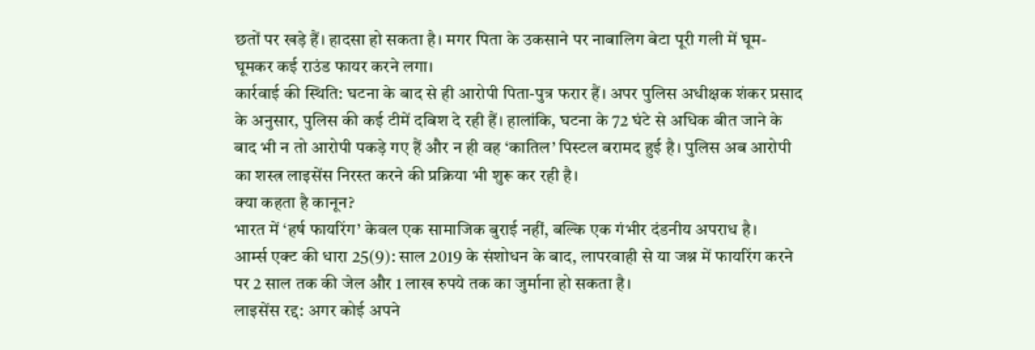छतों पर खड़े हैं। हादसा हो सकता है। मगर पिता के उकसाने पर नाबालिग बेटा पूरी गली में घूम-घूमकर कई राउंड फायर करने लगा।
कार्रवाई की स्थिति: घटना के बाद से ही आरोपी पिता-पुत्र फरार हैं। अपर पुलिस अधीक्षक शंकर प्रसाद के अनुसार, पुलिस की कई टीमें दबिश दे रही हैं। हालांकि, घटना के 72 घंटे से अधिक बीत जाने के बाद भी न तो आरोपी पकड़े गए हैं और न ही वह ‘कातिल’ पिस्टल बरामद हुई है। पुलिस अब आरोपी का शस्त्र लाइसेंस निरस्त करने की प्रक्रिया भी शुरू कर रही है।
क्या कहता है कानून?
भारत में ‘हर्ष फायरिंग’ केवल एक सामाजिक बुराई नहीं, बल्कि एक गंभीर दंडनीय अपराध है।
आर्म्स एक्ट की धारा 25(9): साल 2019 के संशोधन के बाद, लापरवाही से या जश्न में फायरिंग करने पर 2 साल तक की जेल और 1 लाख रुपये तक का जुर्माना हो सकता है।
लाइसेंस रद्द: अगर कोई अपने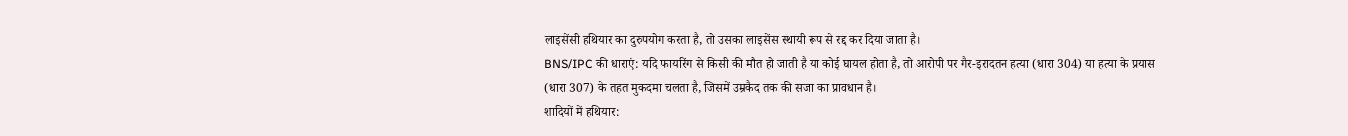लाइसेंसी हथियार का दुरुपयोग करता है, तो उसका लाइसेंस स्थायी रूप से रद्द कर दिया जाता है।
BNS/IPC की धाराएं: यदि फायरिंग से किसी की मौत हो जाती है या कोई घायल होता है, तो आरोपी पर गैर-इरादतन हत्या (धारा 304) या हत्या के प्रयास (धारा 307) के तहत मुकदमा चलता है, जिसमें उम्रकैद तक की सजा का प्रावधान है।
शादियों में हथियार: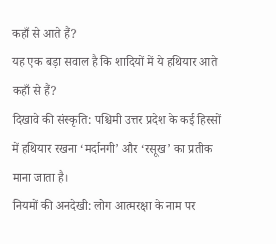कहाँ से आते हैं?
यह एक बड़ा सवाल है कि शादियों में ये हथियार आते कहाँ से हैं?
दिखावे की संस्कृति: पश्चिमी उत्तर प्रदेश के कई हिस्सों में हथियार रखना ‘मर्दानगी’ और ‘रसूख’ का प्रतीक माना जाता है।
नियमों की अनदेखी: लोग आत्मरक्षा के नाम पर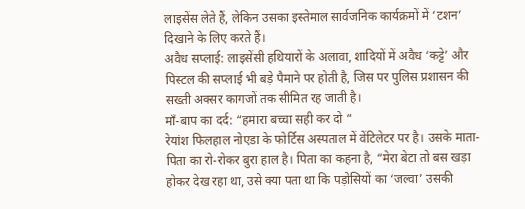लाइसेंस लेते हैं, लेकिन उसका इस्तेमाल सार्वजनिक कार्यक्रमों में ‘टशन’ दिखाने के लिए करते हैं।
अवैध सप्लाई: लाइसेंसी हथियारों के अलावा, शादियों में अवैध ‘कट्टे’ और पिस्टल की सप्लाई भी बड़े पैमाने पर होती है, जिस पर पुलिस प्रशासन की सख्ती अक्सर कागजों तक सीमित रह जाती है।
माँ-बाप का दर्द: “हमारा बच्चा सही कर दो “
रेयांश फिलहाल नोएडा के फोर्टिस अस्पताल में वेंटिलेटर पर है। उसके माता-पिता का रो-रोकर बुरा हाल है। पिता का कहना है, “मेरा बेटा तो बस खड़ा होकर देख रहा था, उसे क्या पता था कि पड़ोसियों का ‘जल्वा’ उसकी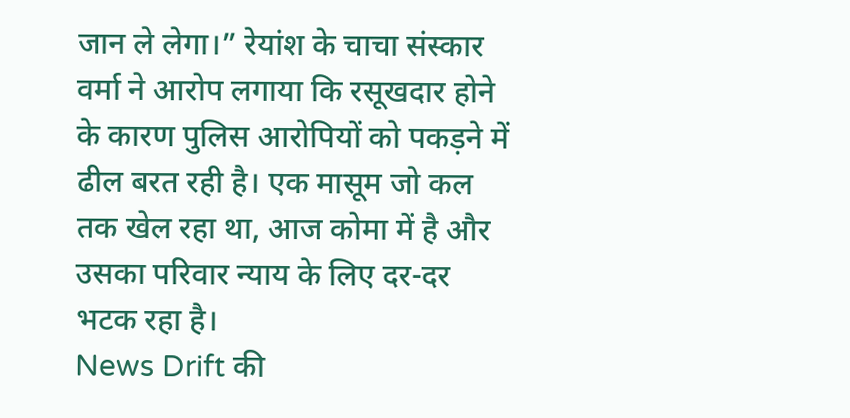जान ले लेगा।” रेयांश के चाचा संस्कार वर्मा ने आरोप लगाया कि रसूखदार होने के कारण पुलिस आरोपियों को पकड़ने में ढील बरत रही है। एक मासूम जो कल तक खेल रहा था, आज कोमा में है और उसका परिवार न्याय के लिए दर-दर भटक रहा है।
News Drift की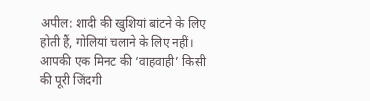अपील: शादी की खुशियां बांटने के लिए होती हैं, गोलियां चलाने के लिए नहीं। आपकी एक मिनट की ‘वाहवाही’ किसी की पूरी जिंदगी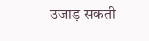उजाड़ सकती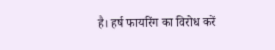है। हर्ष फायरिंग का विरोध करें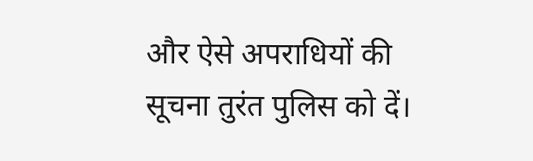और ऐसे अपराधियों की सूचना तुरंत पुलिस को दें।